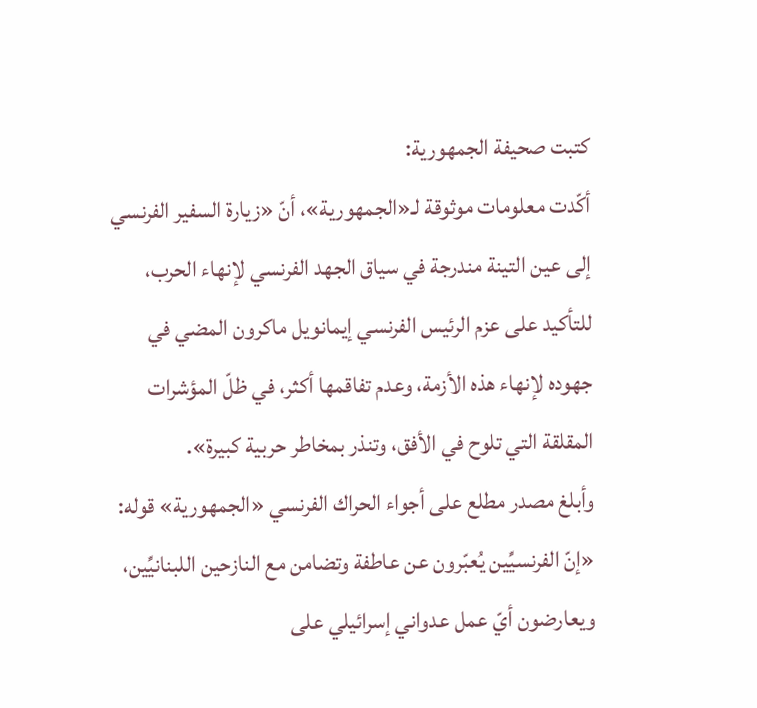كتبت صحيفة الجمهورية:
أكّدت معلومات موثوقة لـ«الجمهورية»، أنّ «زيارة السفير الفرنسي إلى عين التينة مندرجة في سياق الجهد الفرنسي لإنهاء الحرب، للتأكيد على عزم الرئيس الفرنسي إيمانويل ماكرون المضي في جهوده لإنهاء هذه الأزمة، وعدم تفاقمها أكثر، في ظلّ المؤشرات المقلقة التي تلوح في الأفق، وتنذر بمخاطر حربية كبيرة».
وأبلغ مصدر مطلع على أجواء الحراك الفرنسي «الجمهورية» قوله: «إنّ الفرنسيِّين يُعبّرون عن عاطفة وتضامن مع النازحين اللبنانيِّين، ويعارضون أيّ عمل عدواني إسرائيلي على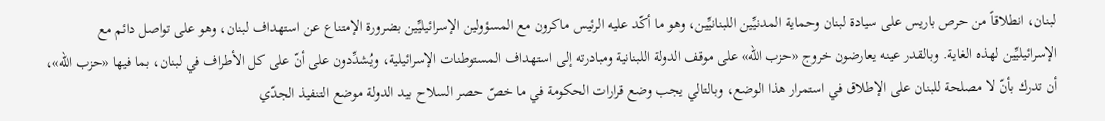لبنان، انطلاقاً من حرص باريس على سيادة لبنان وحماية المدنيِّين اللبنانيِّين، وهو ما أكّد عليه الرئيس ماكرون مع المسؤولين الإسرائيليِّين بضرورة الإمتناع عن استهداف لبنان، وهو على تواصل دائم مع الإسرائيليِّين لهذه الغاية. وبالقدر عينه يعارضون خروج «حزب الله» على موقف الدولة اللبنانية ومبادرته إلى استهداف المستوطنات الإسرائيلية، ويُشدِّدون على أنّ على كل الأطراف في لبنان، بما فيها «حزب الله»، أن تدرك بأنّ لا مصلحة للبنان على الإطلاق في استمرار هذا الوضع، وبالتالي يجب وضع قرارات الحكومة في ما خصّ حصر السلاح بيد الدولة موضع التنفيذ الجدّي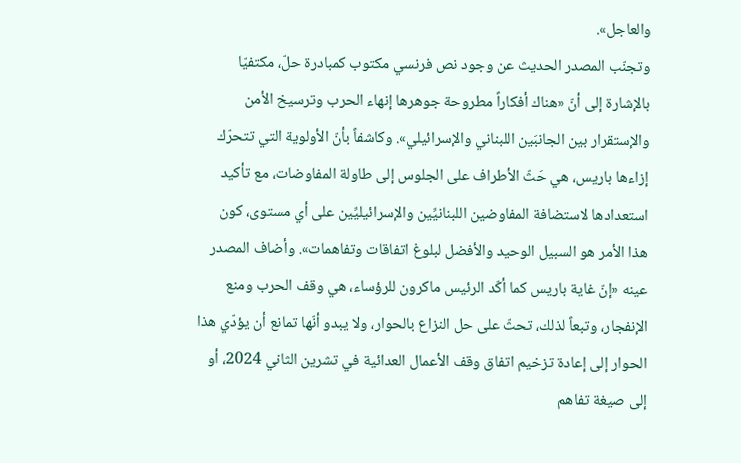والعاجل».
وتجنّب المصدر الحديث عن وجود نص فرنسي مكتوب كمبادرة حلّ، مكتفيّا بالإشارة إلى أنّ «هناك أفكاراً مطروحة جوهرها إنهاء الحرب وترسيخ الأمن والإستقرار بين الجانبَين اللبناني والإسرائيلي». وكاشفاً بأنّ الأولوية التي تتحرّك إزاءها باريس، هي حَثّ الأطراف على الجلوس إلى طاولة المفاوضات، مع تأكيد استعدادها لاستضافة المفاوضين اللبنانيِّين والإسرائيليِّين على أي مستوى، كون هذا الأمر هو السبيل الوحيد والأفضل لبلوغ اتفاقات وتفاهمات». وأضاف المصدر عينه «إنّ غاية باريس كما أكّد الرئيس ماكرون للرؤساء، هي وقف الحرب ومنع الإنفجار، وتبعاً لذلك، تحثّ على حل النزاع بالحوار، ولا يبدو أنّها تمانع أن يؤدّي هذا الحوار إلى إعادة تزخيم اتفاق وقف الأعمال العدائية في تشرين الثاني 2024، أو إلى صيغة تفاهم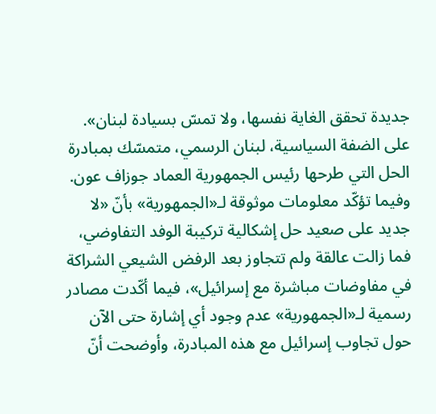جديدة تحقق الغاية نفسها، ولا تمسّ بسيادة لبنان».
على الضفة السياسية، لبنان الرسمي، متمسّك بمبادرة الحل التي طرحها رئيس الجمهورية العماد جوزاف عون. وفيما تؤكّد معلومات موثوقة لـ«الجمهورية» بأنّ «لا جديد على صعيد حل إشكالية تركيبة الوفد التفاوضي، فما زالت عالقة ولم تتجاوز بعد الرفض الشيعي الشراكة في مفاوضات مباشرة مع إسرائيل»، فيما أكّدت مصادر رسمية لـ«الجمهورية» عدم وجود أي إشارة حتى الآن حول تجاوب إسرائيل مع هذه المبادرة، وأوضحت أنّ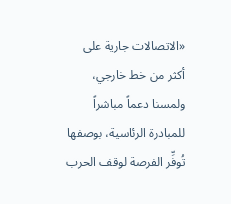«الاتصالات جارية على أكثر من خط خارجي، ولمسنا دعماً مباشراً للمبادرة الرئاسية، بوصفها تُوفِّر الفرصة لوقف الحرب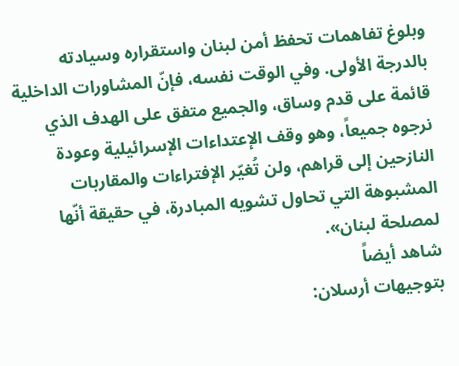وبلوغ تفاهمات تحفظ أمن لبنان واستقراره وسيادته بالدرجة الأولى. وفي الوقت نفسه، فإنّ المشاورات الداخلية قائمة على قدم وساق، والجميع متفق على الهدف الذي نرجوه جميعاً، وهو وقف الإعتداءات الإسرائيلية وعودة النازحين إلى قراهم، ولن تُغيّر الإفتراءات والمقاربات المشبوهة التي تحاول تشويه المبادرة، في حقيقة أنّها لمصلحة لبنان».
شاهد أيضاً
بتوجيهات أرسلان: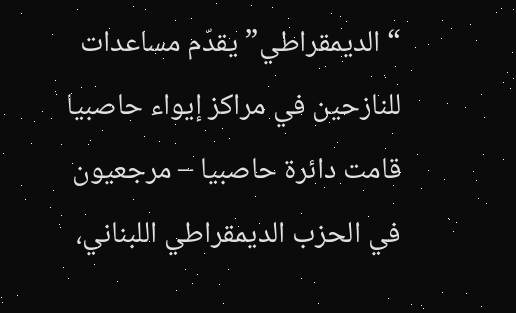“الديمقراطي” يقدّم مساعدات للنازحين في مراكز إيواء حاصبيا
قامت دائرة حاصبيا – مرجعيون في الحزب الديمقراطي اللبناني،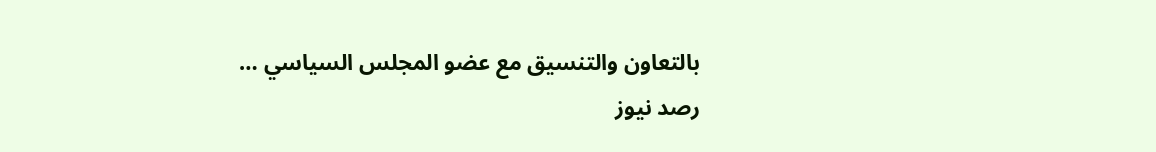بالتعاون والتنسيق مع عضو المجلس السياسي …
رصد نيوز